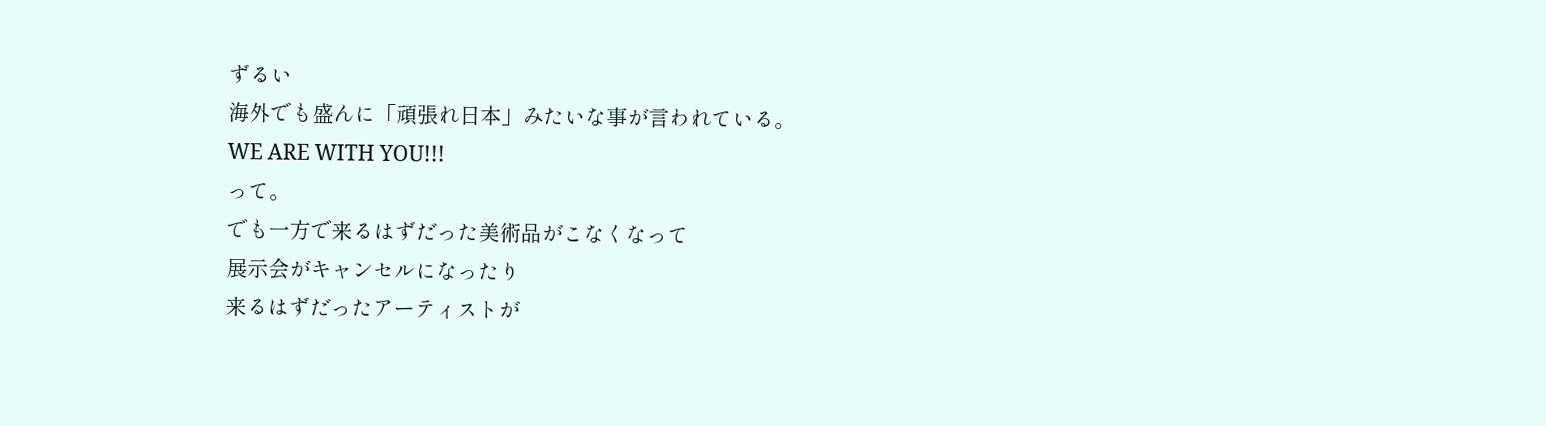ずるい
海外でも盛んに「頑張れ日本」みたいな事が言われている。
WE ARE WITH YOU!!!
って。
でも一方で来るはずだった美術品がこなくなって
展示会がキャンセルになったり
来るはずだったアーティストが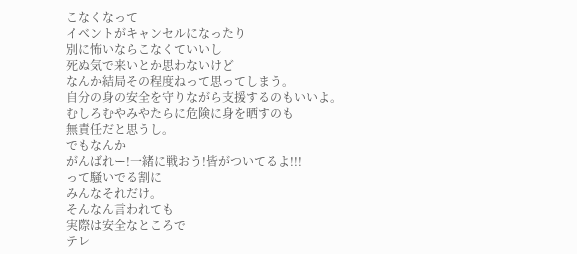こなくなって
イベントがキャンセルになったり
別に怖いならこなくていいし
死ぬ気で来いとか思わないけど
なんか結局その程度ねって思ってしまう。
自分の身の安全を守りながら支援するのもいいよ。
むしろむやみやたらに危険に身を晒すのも
無責任だと思うし。
でもなんか
がんばれー!一緒に戦おう!皆がついてるよ!!!
って騒いでる割に
みんなそれだけ。
そんなん言われても
実際は安全なところで
テレ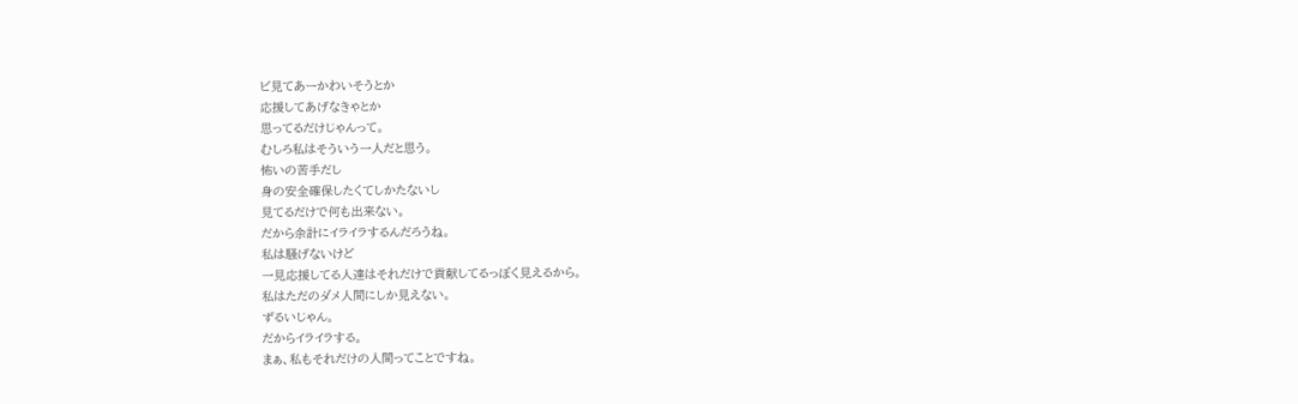ビ見てあーかわいそうとか
応援してあげなきゃとか
思ってるだけじゃんって。
むしろ私はそういう一人だと思う。
怖いの苦手だし
身の安全確保したくてしかたないし
見てるだけで何も出来ない。
だから余計にイライラするんだろうね。
私は騒げないけど
一見応援してる人達はそれだけで貢献してるっぽく見えるから。
私はただのダメ人間にしか見えない。
ずるいじゃん。
だからイライラする。
まぁ、私もそれだけの人間ってことですね。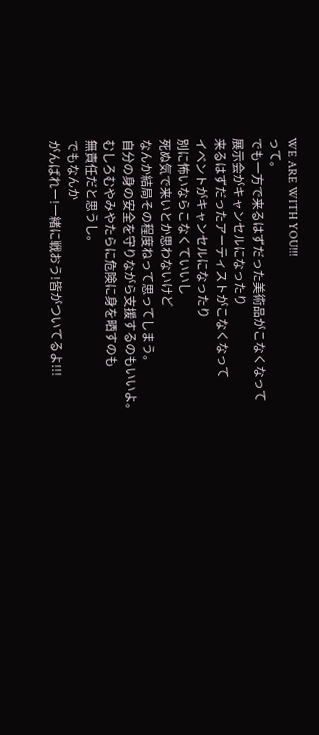WE ARE WITH YOU!!!
って。
でも一方で来るはずだった美術品がこなくなって
展示会がキャンセルになったり
来るはずだったアーティストがこなくなって
イベントがキャンセルになったり
別に怖いならこなくていいし
死ぬ気で来いとか思わないけど
なんか結局その程度ねって思ってしまう。
自分の身の安全を守りながら支援するのもいいよ。
むしろむやみやたらに危険に身を晒すのも
無責任だと思うし。
でもなんか
がんばれー!一緒に戦おう!皆がついてるよ!!!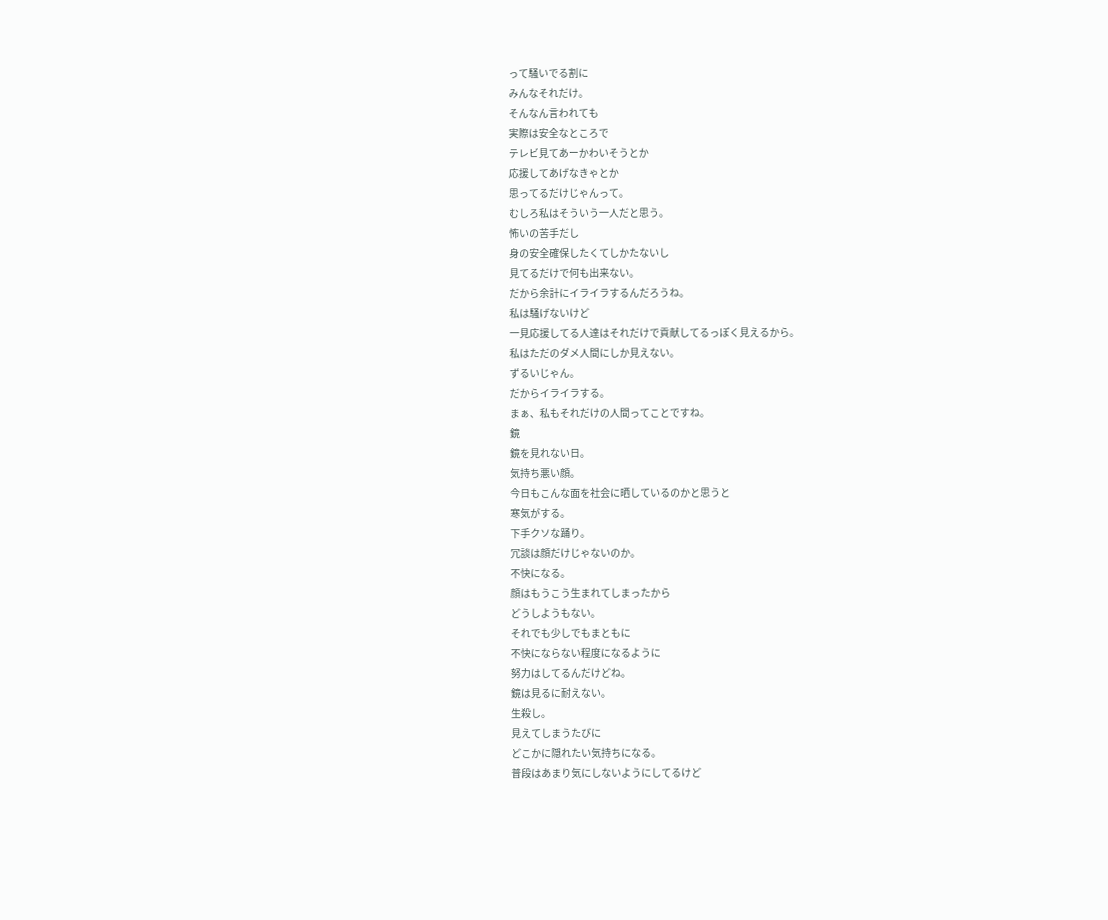って騒いでる割に
みんなそれだけ。
そんなん言われても
実際は安全なところで
テレビ見てあーかわいそうとか
応援してあげなきゃとか
思ってるだけじゃんって。
むしろ私はそういう一人だと思う。
怖いの苦手だし
身の安全確保したくてしかたないし
見てるだけで何も出来ない。
だから余計にイライラするんだろうね。
私は騒げないけど
一見応援してる人達はそれだけで貢献してるっぽく見えるから。
私はただのダメ人間にしか見えない。
ずるいじゃん。
だからイライラする。
まぁ、私もそれだけの人間ってことですね。
鏡
鏡を見れない日。
気持ち悪い顔。
今日もこんな面を社会に晒しているのかと思うと
寒気がする。
下手クソな踊り。
冗談は顔だけじゃないのか。
不快になる。
顔はもうこう生まれてしまったから
どうしようもない。
それでも少しでもまともに
不快にならない程度になるように
努力はしてるんだけどね。
鏡は見るに耐えない。
生殺し。
見えてしまうたびに
どこかに隠れたい気持ちになる。
普段はあまり気にしないようにしてるけど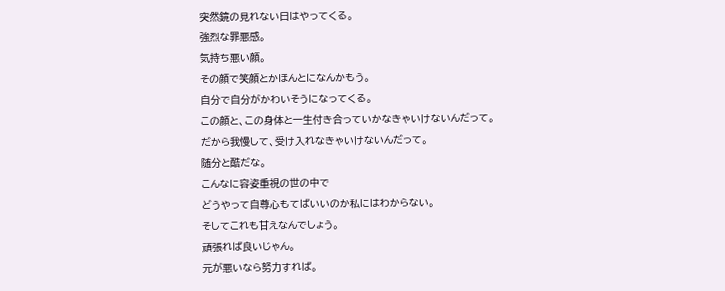突然鏡の見れない日はやってくる。
強烈な罪悪感。
気持ち悪い顔。
その顔で笑顔とかほんとになんかもう。
自分で自分がかわいそうになってくる。
この顔と、この身体と一生付き合っていかなきゃいけないんだって。
だから我慢して、受け入れなきゃいけないんだって。
随分と酷だな。
こんなに容姿重視の世の中で
どうやって自尊心もてばいいのか私にはわからない。
そしてこれも甘えなんでしょう。
頑張れば良いじゃん。
元が悪いなら努力すれば。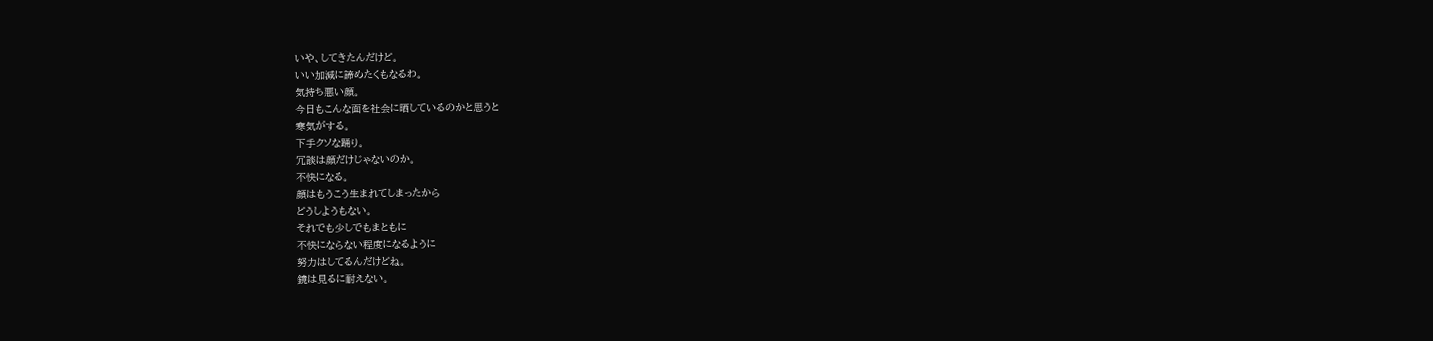いや、してきたんだけど。
いい加減に諦めたくもなるわ。
気持ち悪い顔。
今日もこんな面を社会に晒しているのかと思うと
寒気がする。
下手クソな踊り。
冗談は顔だけじゃないのか。
不快になる。
顔はもうこう生まれてしまったから
どうしようもない。
それでも少しでもまともに
不快にならない程度になるように
努力はしてるんだけどね。
鏡は見るに耐えない。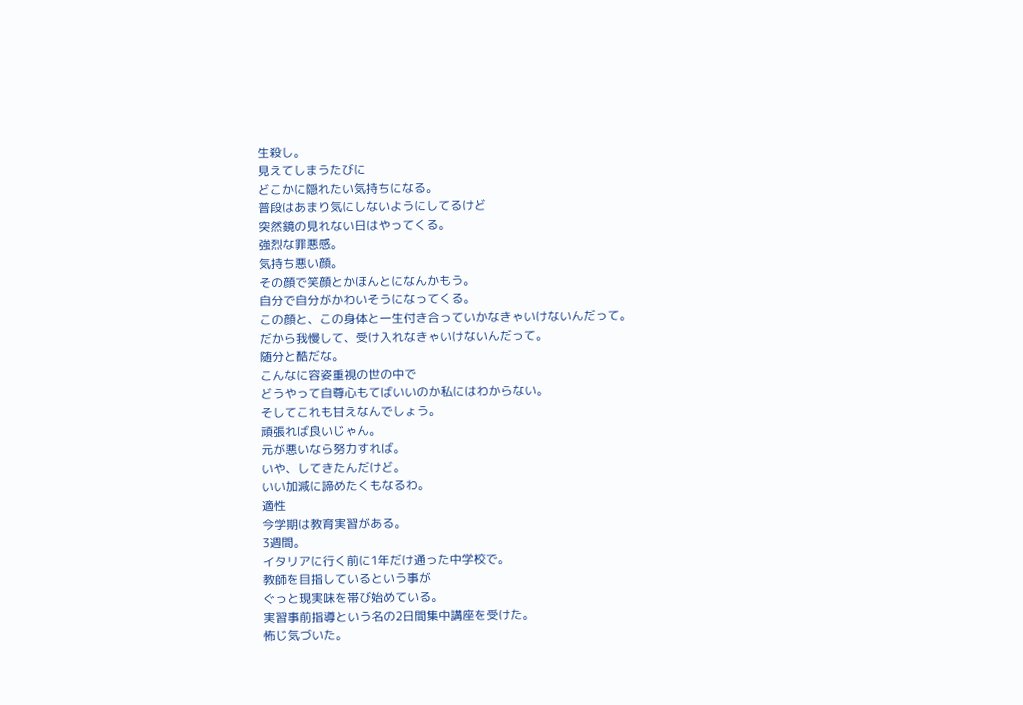生殺し。
見えてしまうたびに
どこかに隠れたい気持ちになる。
普段はあまり気にしないようにしてるけど
突然鏡の見れない日はやってくる。
強烈な罪悪感。
気持ち悪い顔。
その顔で笑顔とかほんとになんかもう。
自分で自分がかわいそうになってくる。
この顔と、この身体と一生付き合っていかなきゃいけないんだって。
だから我慢して、受け入れなきゃいけないんだって。
随分と酷だな。
こんなに容姿重視の世の中で
どうやって自尊心もてばいいのか私にはわからない。
そしてこれも甘えなんでしょう。
頑張れば良いじゃん。
元が悪いなら努力すれば。
いや、してきたんだけど。
いい加減に諦めたくもなるわ。
適性
今学期は教育実習がある。
3週間。
イタリアに行く前に1年だけ通った中学校で。
教師を目指しているという事が
ぐっと現実味を帯び始めている。
実習事前指導という名の2日間集中講座を受けた。
怖じ気づいた。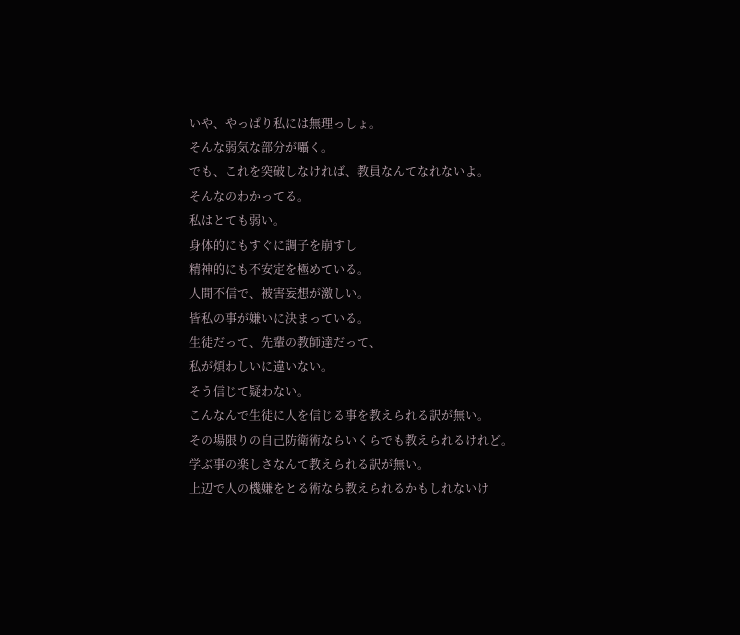いや、やっぱり私には無理っしょ。
そんな弱気な部分が囁く。
でも、これを突破しなければ、教員なんてなれないよ。
そんなのわかってる。
私はとても弱い。
身体的にもすぐに調子を崩すし
精神的にも不安定を極めている。
人間不信で、被害妄想が激しい。
皆私の事が嫌いに決まっている。
生徒だって、先輩の教師達だって、
私が煩わしいに違いない。
そう信じて疑わない。
こんなんで生徒に人を信じる事を教えられる訳が無い。
その場限りの自己防衛術ならいくらでも教えられるけれど。
学ぶ事の楽しさなんて教えられる訳が無い。
上辺で人の機嫌をとる術なら教えられるかもしれないけ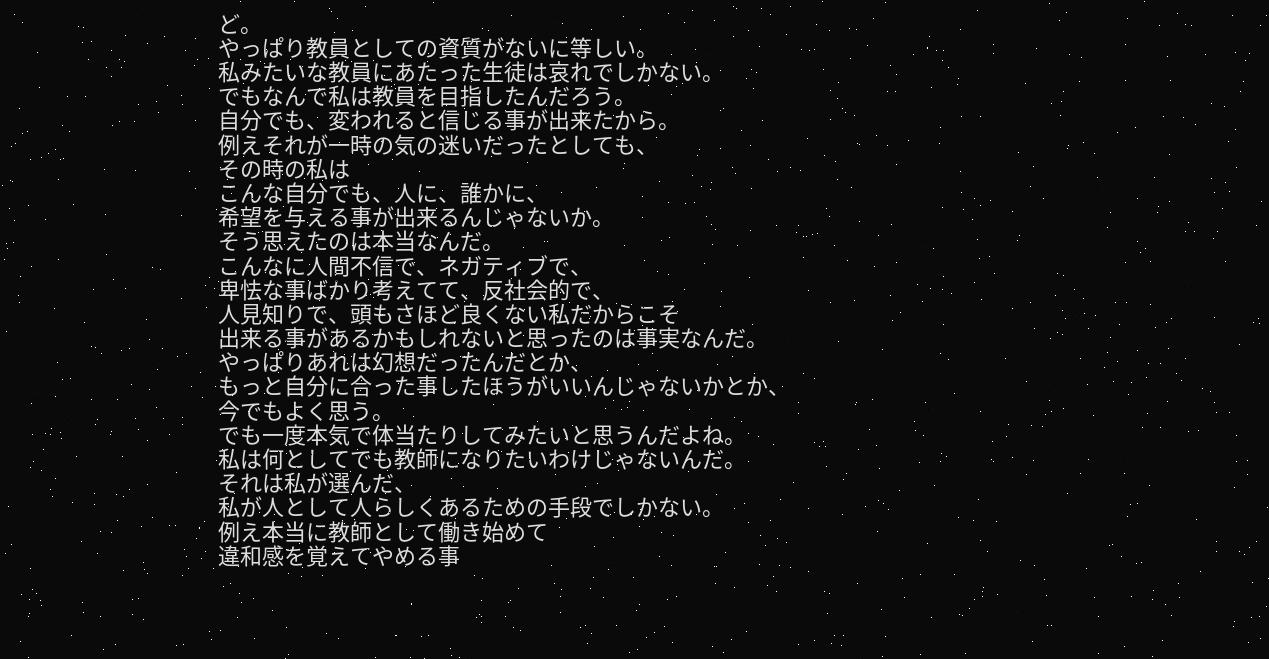ど。
やっぱり教員としての資質がないに等しい。
私みたいな教員にあたった生徒は哀れでしかない。
でもなんで私は教員を目指したんだろう。
自分でも、変われると信じる事が出来たから。
例えそれが一時の気の迷いだったとしても、
その時の私は
こんな自分でも、人に、誰かに、
希望を与える事が出来るんじゃないか。
そう思えたのは本当なんだ。
こんなに人間不信で、ネガティブで、
卑怯な事ばかり考えてて、反社会的で、
人見知りで、頭もさほど良くない私だからこそ
出来る事があるかもしれないと思ったのは事実なんだ。
やっぱりあれは幻想だったんだとか、
もっと自分に合った事したほうがいいんじゃないかとか、
今でもよく思う。
でも一度本気で体当たりしてみたいと思うんだよね。
私は何としてでも教師になりたいわけじゃないんだ。
それは私が選んだ、
私が人として人らしくあるための手段でしかない。
例え本当に教師として働き始めて
違和感を覚えてやめる事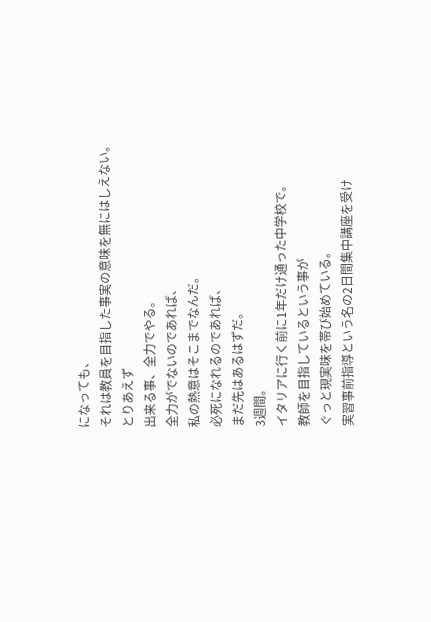になっても、
それは教員を目指した事実の意味を無にはしえない。
とりあえず
出来る事、全力でやる。
全力がでないのであれば、
私の熱意はそこまでなんだ。
必死になれるのであれば、
まだ先はあるはずだ。
3週間。
イタリアに行く前に1年だけ通った中学校で。
教師を目指しているという事が
ぐっと現実味を帯び始めている。
実習事前指導という名の2日間集中講座を受け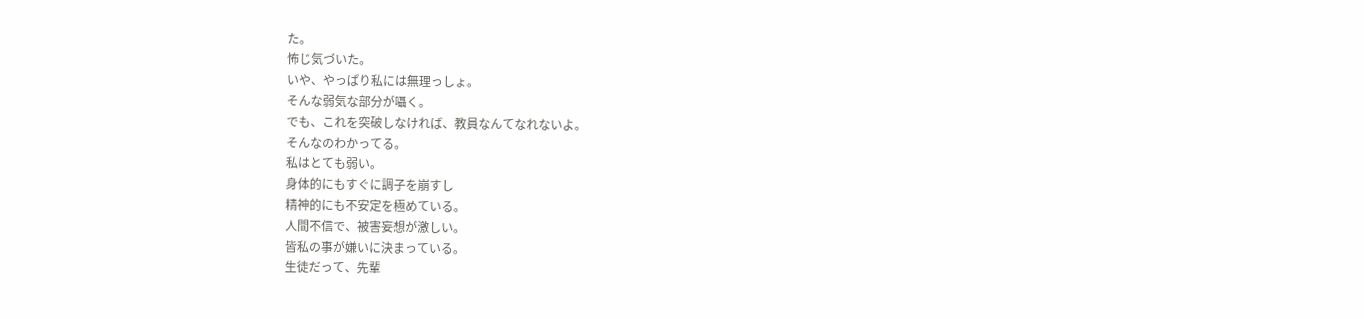た。
怖じ気づいた。
いや、やっぱり私には無理っしょ。
そんな弱気な部分が囁く。
でも、これを突破しなければ、教員なんてなれないよ。
そんなのわかってる。
私はとても弱い。
身体的にもすぐに調子を崩すし
精神的にも不安定を極めている。
人間不信で、被害妄想が激しい。
皆私の事が嫌いに決まっている。
生徒だって、先輩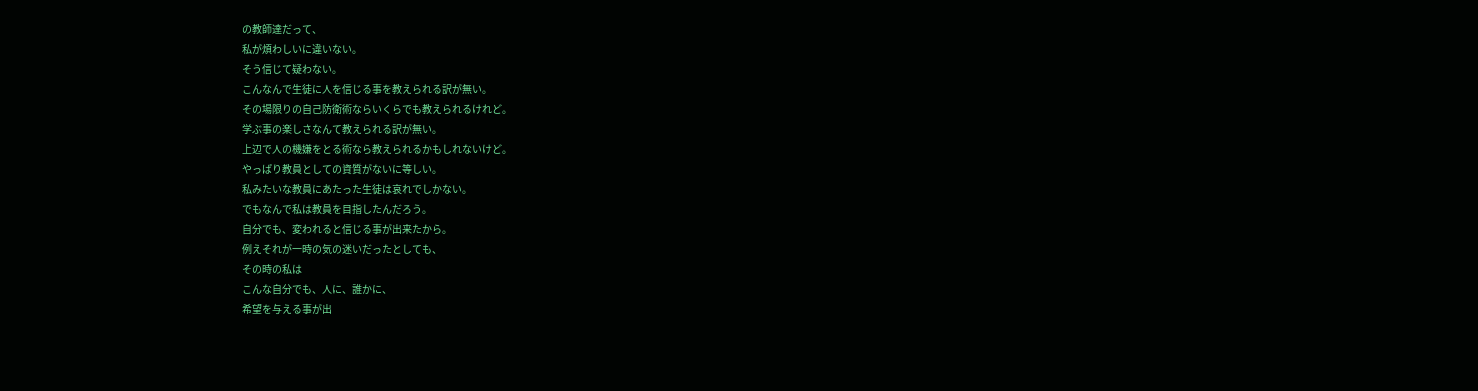の教師達だって、
私が煩わしいに違いない。
そう信じて疑わない。
こんなんで生徒に人を信じる事を教えられる訳が無い。
その場限りの自己防衛術ならいくらでも教えられるけれど。
学ぶ事の楽しさなんて教えられる訳が無い。
上辺で人の機嫌をとる術なら教えられるかもしれないけど。
やっぱり教員としての資質がないに等しい。
私みたいな教員にあたった生徒は哀れでしかない。
でもなんで私は教員を目指したんだろう。
自分でも、変われると信じる事が出来たから。
例えそれが一時の気の迷いだったとしても、
その時の私は
こんな自分でも、人に、誰かに、
希望を与える事が出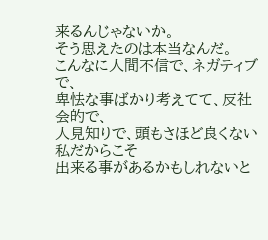来るんじゃないか。
そう思えたのは本当なんだ。
こんなに人間不信で、ネガティブで、
卑怯な事ばかり考えてて、反社会的で、
人見知りで、頭もさほど良くない私だからこそ
出来る事があるかもしれないと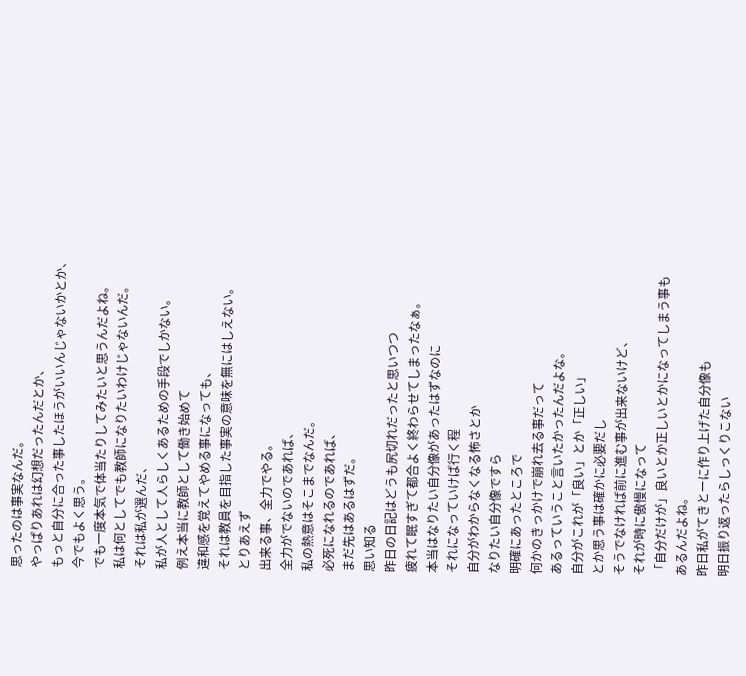思ったのは事実なんだ。
やっぱりあれは幻想だったんだとか、
もっと自分に合った事したほうがいいんじゃないかとか、
今でもよく思う。
でも一度本気で体当たりしてみたいと思うんだよね。
私は何としてでも教師になりたいわけじゃないんだ。
それは私が選んだ、
私が人として人らしくあるための手段でしかない。
例え本当に教師として働き始めて
違和感を覚えてやめる事になっても、
それは教員を目指した事実の意味を無にはしえない。
とりあえず
出来る事、全力でやる。
全力がでないのであれば、
私の熱意はそこまでなんだ。
必死になれるのであれば、
まだ先はあるはずだ。
思い知る
昨日の日記はどうも尻切れだったと思いつつ
疲れて眠すぎて都合よく終わらせてしまったなぁ。
本当はなりたい自分像があったはずなのに
それになっていけば行く程
自分がわからなくなる怖さとか
なりたい自分像ですら
明確にあったところで
何かのきっかけで崩れ去る事だって
あるっていうこと言いたかったんだよな。
自分がこれが「良い」とか「正しい」
とか思う事は確かに必要だし
そうでなければ前に進む事が出来ないけど、
それが時に傲慢になって
「自分だけが」良いとか正しいとかになってしまう事も
あるんだよね。
昨日私がてきとーに作り上げた自分像も
明日振り返ったらしっくりこない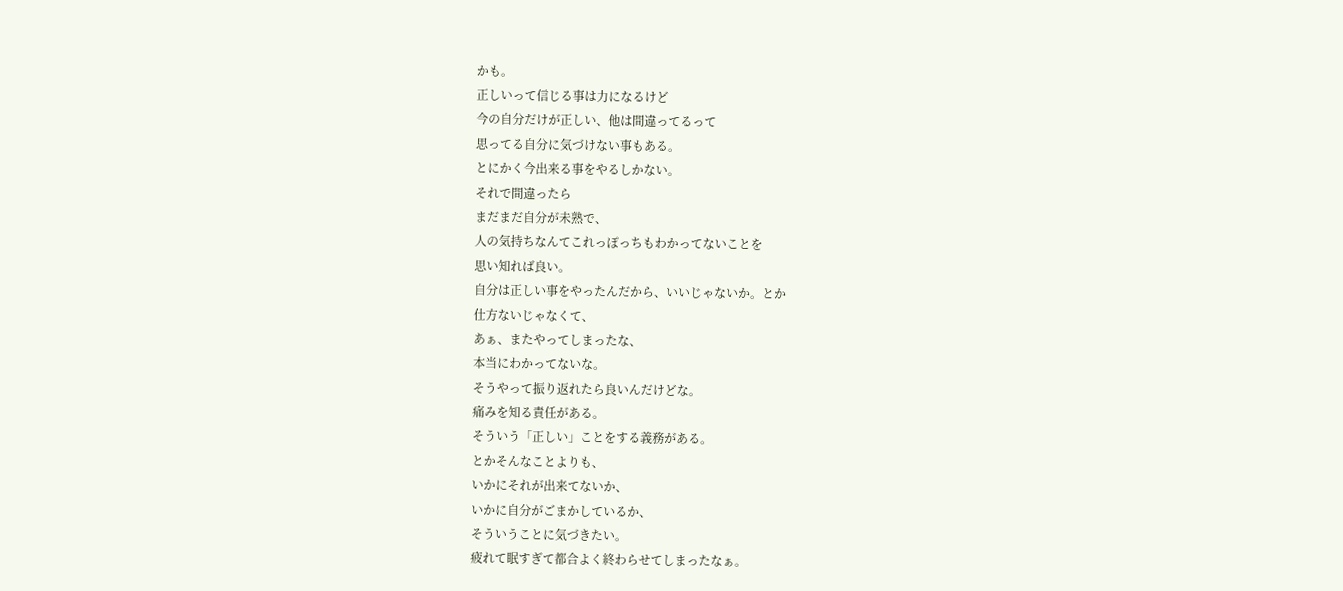かも。
正しいって信じる事は力になるけど
今の自分だけが正しい、他は間違ってるって
思ってる自分に気づけない事もある。
とにかく今出来る事をやるしかない。
それで間違ったら
まだまだ自分が未熟で、
人の気持ちなんてこれっぽっちもわかってないことを
思い知れば良い。
自分は正しい事をやったんだから、いいじゃないか。とか
仕方ないじゃなくて、
あぁ、またやってしまったな、
本当にわかってないな。
そうやって振り返れたら良いんだけどな。
痛みを知る責任がある。
そういう「正しい」ことをする義務がある。
とかそんなことよりも、
いかにそれが出来てないか、
いかに自分がごまかしているか、
そういうことに気づきたい。
疲れて眠すぎて都合よく終わらせてしまったなぁ。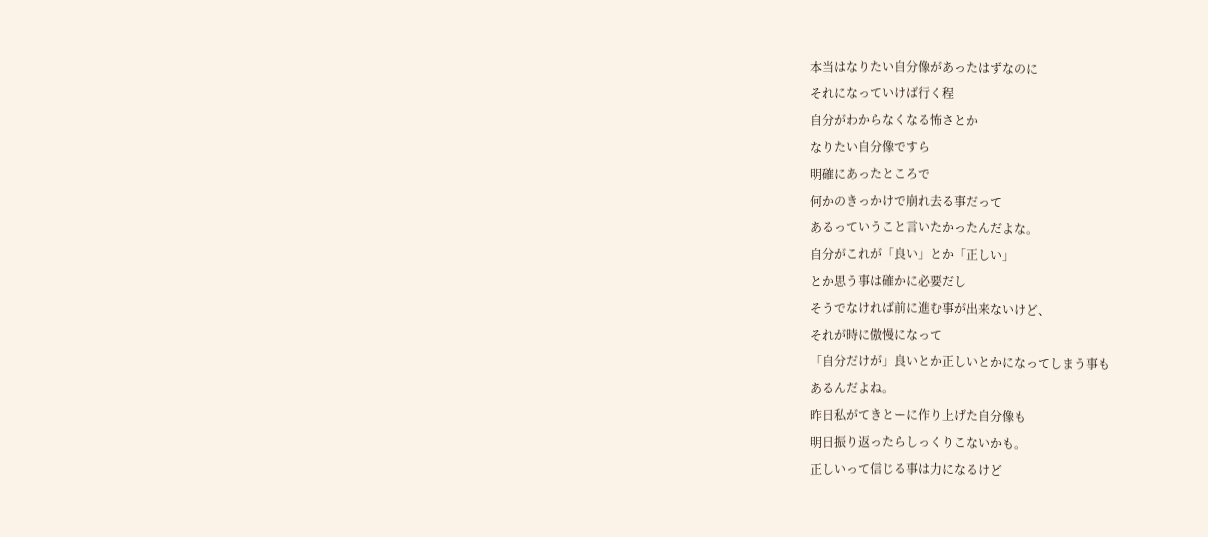本当はなりたい自分像があったはずなのに
それになっていけば行く程
自分がわからなくなる怖さとか
なりたい自分像ですら
明確にあったところで
何かのきっかけで崩れ去る事だって
あるっていうこと言いたかったんだよな。
自分がこれが「良い」とか「正しい」
とか思う事は確かに必要だし
そうでなければ前に進む事が出来ないけど、
それが時に傲慢になって
「自分だけが」良いとか正しいとかになってしまう事も
あるんだよね。
昨日私がてきとーに作り上げた自分像も
明日振り返ったらしっくりこないかも。
正しいって信じる事は力になるけど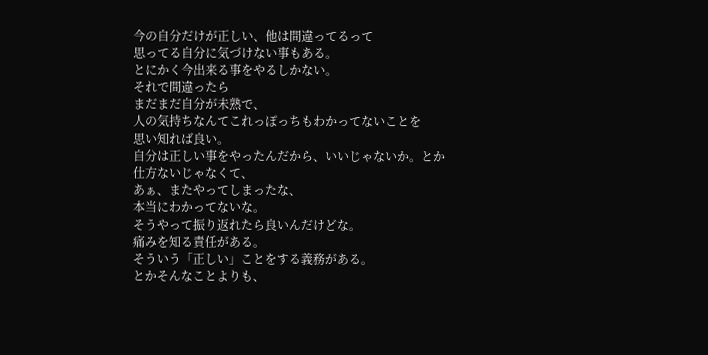今の自分だけが正しい、他は間違ってるって
思ってる自分に気づけない事もある。
とにかく今出来る事をやるしかない。
それで間違ったら
まだまだ自分が未熟で、
人の気持ちなんてこれっぽっちもわかってないことを
思い知れば良い。
自分は正しい事をやったんだから、いいじゃないか。とか
仕方ないじゃなくて、
あぁ、またやってしまったな、
本当にわかってないな。
そうやって振り返れたら良いんだけどな。
痛みを知る責任がある。
そういう「正しい」ことをする義務がある。
とかそんなことよりも、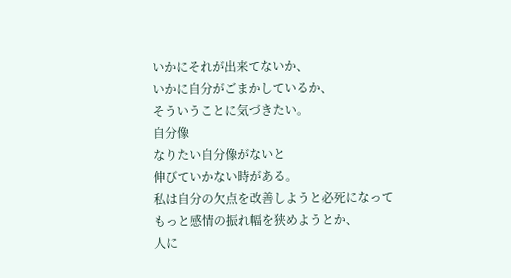いかにそれが出来てないか、
いかに自分がごまかしているか、
そういうことに気づきたい。
自分像
なりたい自分像がないと
伸びていかない時がある。
私は自分の欠点を改善しようと必死になって
もっと感情の振れ幅を狭めようとか、
人に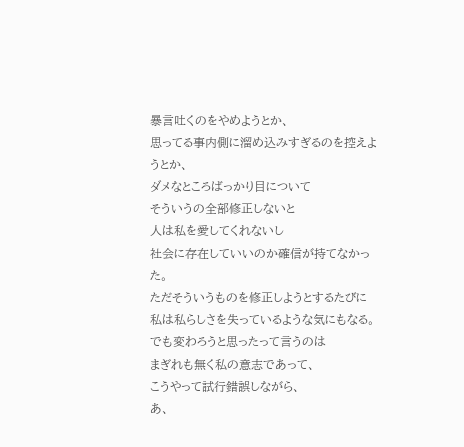暴言吐くのをやめようとか、
思ってる事内側に溜め込みすぎるのを控えようとか、
ダメなところばっかり目について
そういうの全部修正しないと
人は私を愛してくれないし
社会に存在していいのか確信が持てなかった。
ただそういうものを修正しようとするたびに
私は私らしさを失っているような気にもなる。
でも変わろうと思ったって言うのは
まぎれも無く私の意志であって、
こうやって試行錯誤しながら、
あ、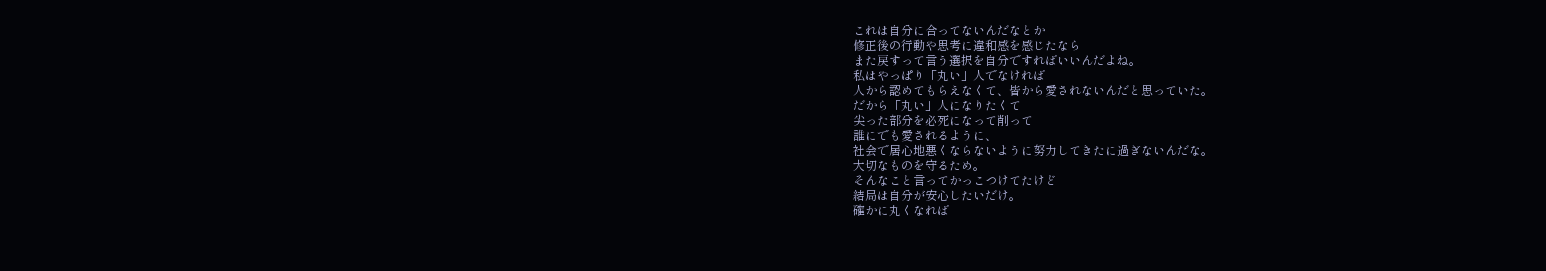これは自分に合ってないんだなとか
修正後の行動や思考に違和感を感じたなら
また戻すって言う選択を自分ですればいいんだよね。
私はやっぱり「丸い」人でなければ
人から認めてもらえなくて、皆から愛されないんだと思っていた。
だから「丸い」人になりたくて
尖った部分を必死になって削って
誰にでも愛されるように、
社会で居心地悪くならないように努力してきたに過ぎないんだな。
大切なものを守るため。
そんなこと言ってかっこつけてたけど
結局は自分が安心したいだけ。
確かに丸くなれば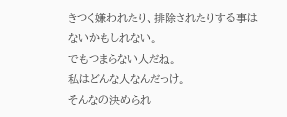きつく嫌われたり、排除されたりする事はないかもしれない。
でもつまらない人だね。
私はどんな人なんだっけ。
そんなの決められ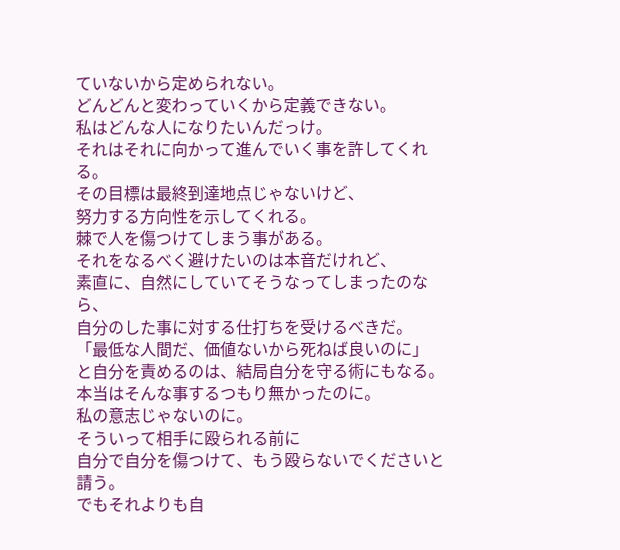ていないから定められない。
どんどんと変わっていくから定義できない。
私はどんな人になりたいんだっけ。
それはそれに向かって進んでいく事を許してくれる。
その目標は最終到達地点じゃないけど、
努力する方向性を示してくれる。
棘で人を傷つけてしまう事がある。
それをなるべく避けたいのは本音だけれど、
素直に、自然にしていてそうなってしまったのなら、
自分のした事に対する仕打ちを受けるべきだ。
「最低な人間だ、価値ないから死ねば良いのに」
と自分を責めるのは、結局自分を守る術にもなる。
本当はそんな事するつもり無かったのに。
私の意志じゃないのに。
そういって相手に殴られる前に
自分で自分を傷つけて、もう殴らないでくださいと請う。
でもそれよりも自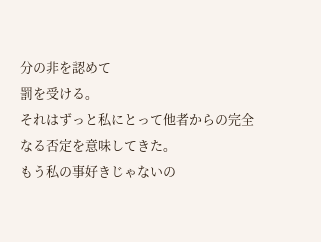分の非を認めて
罰を受ける。
それはずっと私にとって他者からの完全なる否定を意味してきた。
もう私の事好きじゃないの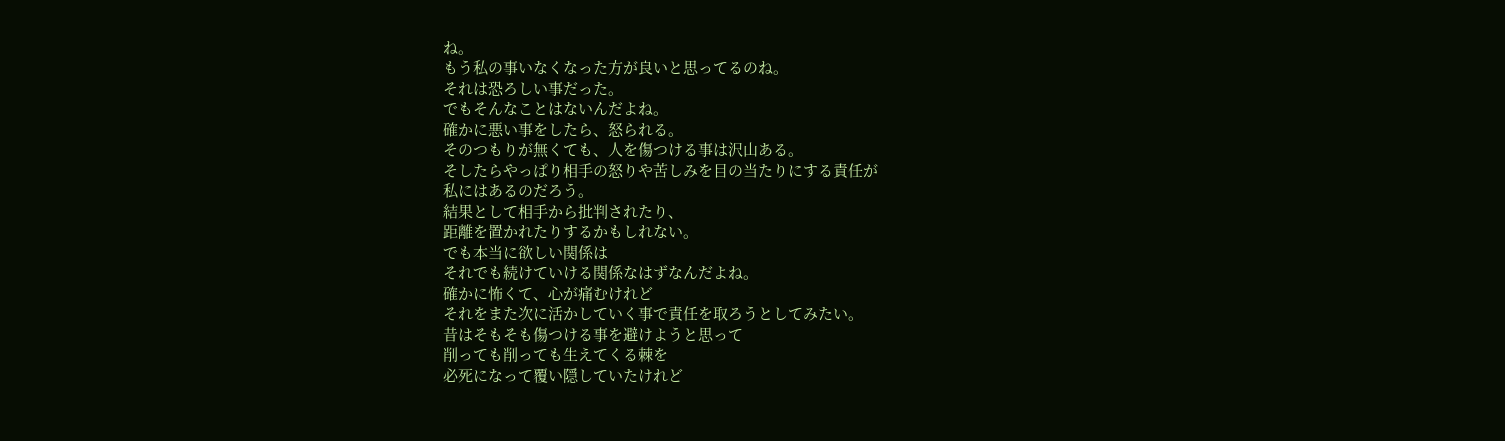ね。
もう私の事いなくなった方が良いと思ってるのね。
それは恐ろしい事だった。
でもそんなことはないんだよね。
確かに悪い事をしたら、怒られる。
そのつもりが無くても、人を傷つける事は沢山ある。
そしたらやっぱり相手の怒りや苦しみを目の当たりにする責任が
私にはあるのだろう。
結果として相手から批判されたり、
距離を置かれたりするかもしれない。
でも本当に欲しい関係は
それでも続けていける関係なはずなんだよね。
確かに怖くて、心が痛むけれど
それをまた次に活かしていく事で責任を取ろうとしてみたい。
昔はそもそも傷つける事を避けようと思って
削っても削っても生えてくる棘を
必死になって覆い隠していたけれど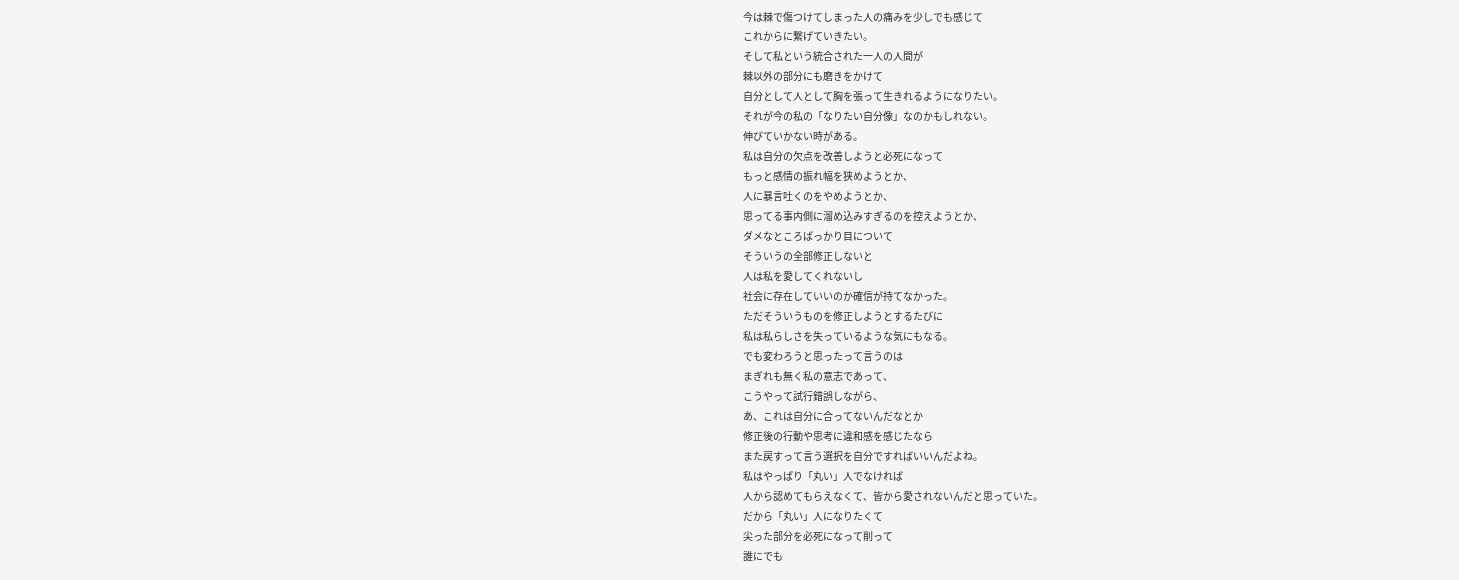今は棘で傷つけてしまった人の痛みを少しでも感じて
これからに繋げていきたい。
そして私という統合された一人の人間が
棘以外の部分にも磨きをかけて
自分として人として胸を張って生きれるようになりたい。
それが今の私の「なりたい自分像」なのかもしれない。
伸びていかない時がある。
私は自分の欠点を改善しようと必死になって
もっと感情の振れ幅を狭めようとか、
人に暴言吐くのをやめようとか、
思ってる事内側に溜め込みすぎるのを控えようとか、
ダメなところばっかり目について
そういうの全部修正しないと
人は私を愛してくれないし
社会に存在していいのか確信が持てなかった。
ただそういうものを修正しようとするたびに
私は私らしさを失っているような気にもなる。
でも変わろうと思ったって言うのは
まぎれも無く私の意志であって、
こうやって試行錯誤しながら、
あ、これは自分に合ってないんだなとか
修正後の行動や思考に違和感を感じたなら
また戻すって言う選択を自分ですればいいんだよね。
私はやっぱり「丸い」人でなければ
人から認めてもらえなくて、皆から愛されないんだと思っていた。
だから「丸い」人になりたくて
尖った部分を必死になって削って
誰にでも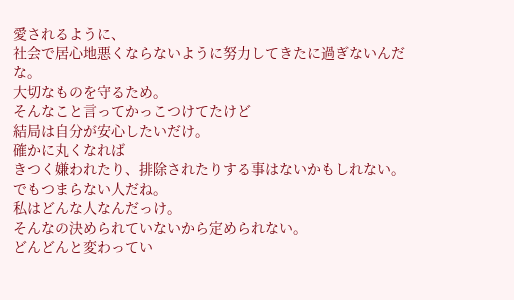愛されるように、
社会で居心地悪くならないように努力してきたに過ぎないんだな。
大切なものを守るため。
そんなこと言ってかっこつけてたけど
結局は自分が安心したいだけ。
確かに丸くなれば
きつく嫌われたり、排除されたりする事はないかもしれない。
でもつまらない人だね。
私はどんな人なんだっけ。
そんなの決められていないから定められない。
どんどんと変わってい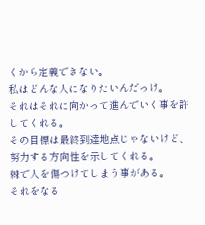くから定義できない。
私はどんな人になりたいんだっけ。
それはそれに向かって進んでいく事を許してくれる。
その目標は最終到達地点じゃないけど、
努力する方向性を示してくれる。
棘で人を傷つけてしまう事がある。
それをなる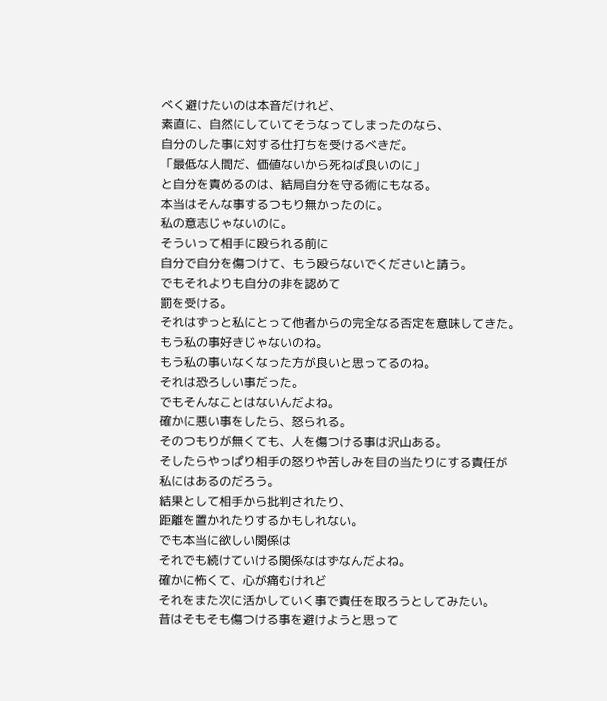べく避けたいのは本音だけれど、
素直に、自然にしていてそうなってしまったのなら、
自分のした事に対する仕打ちを受けるべきだ。
「最低な人間だ、価値ないから死ねば良いのに」
と自分を責めるのは、結局自分を守る術にもなる。
本当はそんな事するつもり無かったのに。
私の意志じゃないのに。
そういって相手に殴られる前に
自分で自分を傷つけて、もう殴らないでくださいと請う。
でもそれよりも自分の非を認めて
罰を受ける。
それはずっと私にとって他者からの完全なる否定を意味してきた。
もう私の事好きじゃないのね。
もう私の事いなくなった方が良いと思ってるのね。
それは恐ろしい事だった。
でもそんなことはないんだよね。
確かに悪い事をしたら、怒られる。
そのつもりが無くても、人を傷つける事は沢山ある。
そしたらやっぱり相手の怒りや苦しみを目の当たりにする責任が
私にはあるのだろう。
結果として相手から批判されたり、
距離を置かれたりするかもしれない。
でも本当に欲しい関係は
それでも続けていける関係なはずなんだよね。
確かに怖くて、心が痛むけれど
それをまた次に活かしていく事で責任を取ろうとしてみたい。
昔はそもそも傷つける事を避けようと思って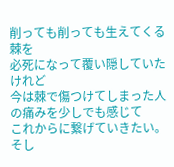削っても削っても生えてくる棘を
必死になって覆い隠していたけれど
今は棘で傷つけてしまった人の痛みを少しでも感じて
これからに繋げていきたい。
そし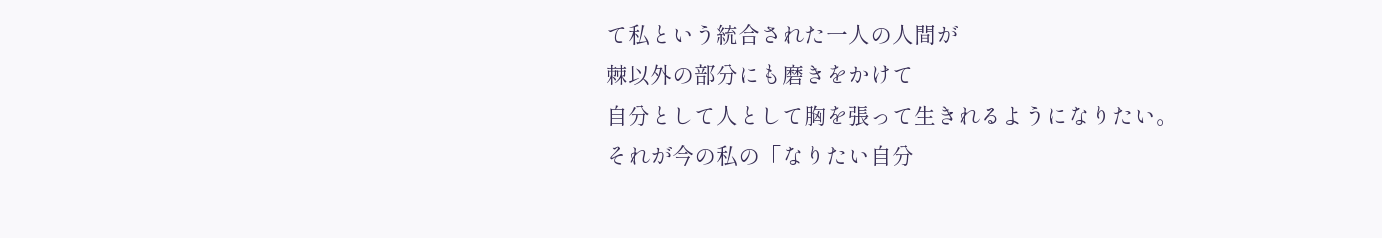て私という統合された一人の人間が
棘以外の部分にも磨きをかけて
自分として人として胸を張って生きれるようになりたい。
それが今の私の「なりたい自分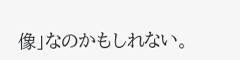像」なのかもしれない。